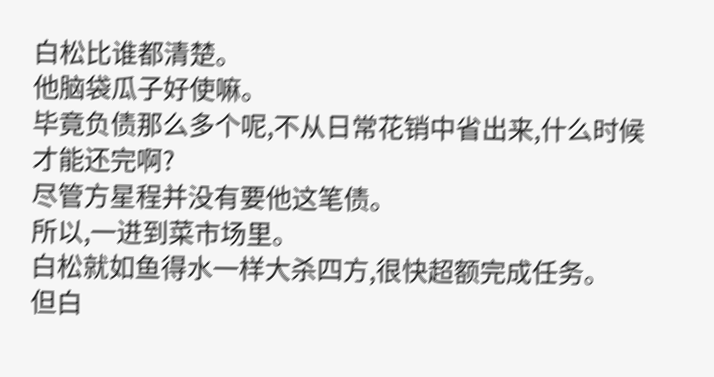白松比谁都清楚。
他脑袋瓜子好使嘛。
毕竟负债那么多个呢,不从日常花销中省出来,什么时候才能还完啊?
尽管方星程并没有要他这笔债。
所以,一进到菜市场里。
白松就如鱼得水一样大杀四方,很快超额完成任务。
但白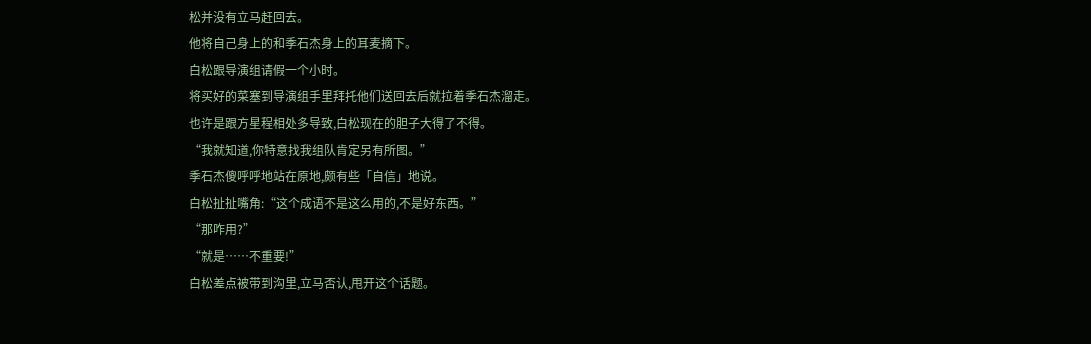松并没有立马赶回去。
他将自己身上的和季石杰身上的耳麦摘下。
白松跟导演组请假一个小时。
将买好的菜塞到导演组手里拜托他们送回去后就拉着季石杰溜走。
也许是跟方星程相处多导致,白松现在的胆子大得了不得。
“我就知道,你特意找我组队肯定另有所图。”
季石杰傻呼呼地站在原地,颇有些「自信」地说。
白松扯扯嘴角:“这个成语不是这么用的,不是好东西。”
“那咋用?”
“就是……不重要!”
白松差点被带到沟里,立马否认,甩开这个话题。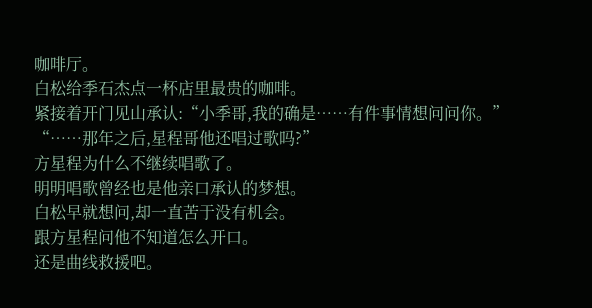咖啡厅。
白松给季石杰点一杯店里最贵的咖啡。
紧接着开门见山承认:“小季哥,我的确是……有件事情想问问你。”
“……那年之后,星程哥他还唱过歌吗?”
方星程为什么不继续唱歌了。
明明唱歌曾经也是他亲口承认的梦想。
白松早就想问,却一直苦于没有机会。
跟方星程问他不知道怎么开口。
还是曲线救援吧。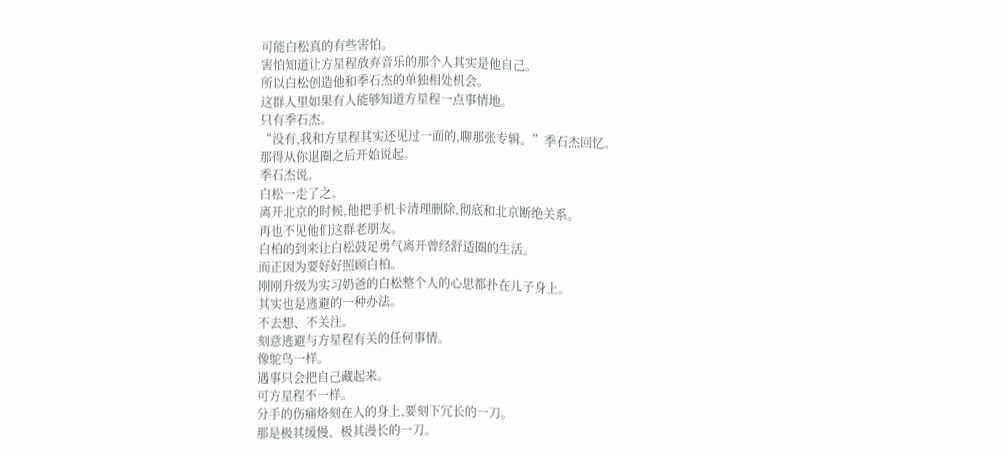可能白松真的有些害怕。
害怕知道让方星程放弃音乐的那个人其实是他自己。
所以白松创造他和季石杰的单独相处机会。
这群人里如果有人能够知道方星程一点事情地。
只有季石杰。
“没有,我和方星程其实还见过一面的,聊那张专辑。”季石杰回忆。
那得从你退圈之后开始说起。
季石杰说。
白松一走了之。
离开北京的时候,他把手机卡清理删除,彻底和北京断绝关系。
再也不见他们这群老朋友。
白柏的到来让白松鼓足勇气离开曾经舒适圈的生活。
而正因为要好好照顾白柏。
刚刚升级为实习奶爸的白松整个人的心思都扑在儿子身上。
其实也是逃避的一种办法。
不去想、不关注。
刻意逃避与方星程有关的任何事情。
像鸵鸟一样。
遇事只会把自己藏起来。
可方星程不一样。
分手的伤痛烙刻在人的身上,要刻下冗长的一刀。
那是极其缓慢、极其漫长的一刀。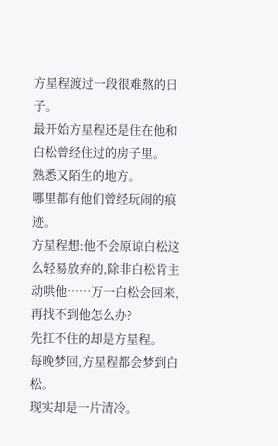方星程渡过一段很难熬的日子。
最开始方星程还是住在他和白松曾经住过的房子里。
熟悉又陌生的地方。
哪里都有他们曾经玩闹的痕迹。
方星程想:他不会原谅白松这么轻易放弃的,除非白松肯主动哄他……万一白松会回来,再找不到他怎么办?
先扛不住的却是方星程。
每晚梦回,方星程都会梦到白松。
现实却是一片清冷。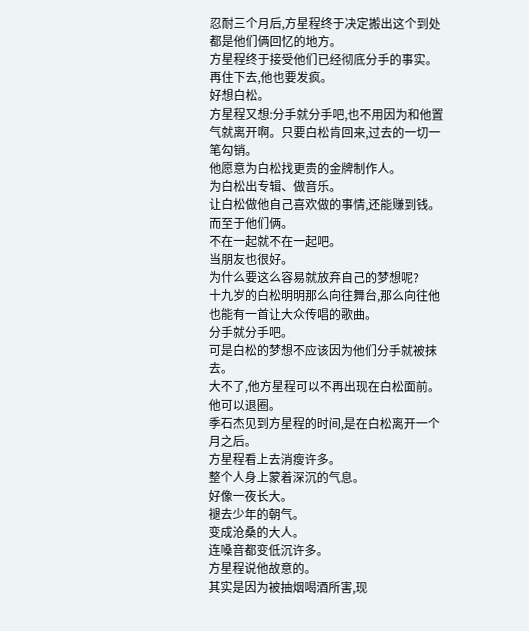忍耐三个月后,方星程终于决定搬出这个到处都是他们俩回忆的地方。
方星程终于接受他们已经彻底分手的事实。
再住下去,他也要发疯。
好想白松。
方星程又想:分手就分手吧,也不用因为和他置气就离开啊。只要白松肯回来,过去的一切一笔勾销。
他愿意为白松找更贵的金牌制作人。
为白松出专辑、做音乐。
让白松做他自己喜欢做的事情,还能赚到钱。
而至于他们俩。
不在一起就不在一起吧。
当朋友也很好。
为什么要这么容易就放弃自己的梦想呢?
十九岁的白松明明那么向往舞台,那么向往他也能有一首让大众传唱的歌曲。
分手就分手吧。
可是白松的梦想不应该因为他们分手就被抹去。
大不了,他方星程可以不再出现在白松面前。
他可以退圈。
季石杰见到方星程的时间,是在白松离开一个月之后。
方星程看上去消瘦许多。
整个人身上蒙着深沉的气息。
好像一夜长大。
褪去少年的朝气。
变成沧桑的大人。
连嗓音都变低沉许多。
方星程说他故意的。
其实是因为被抽烟喝酒所害,现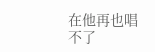在他再也唱不了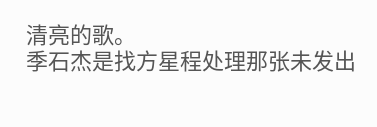清亮的歌。
季石杰是找方星程处理那张未发出